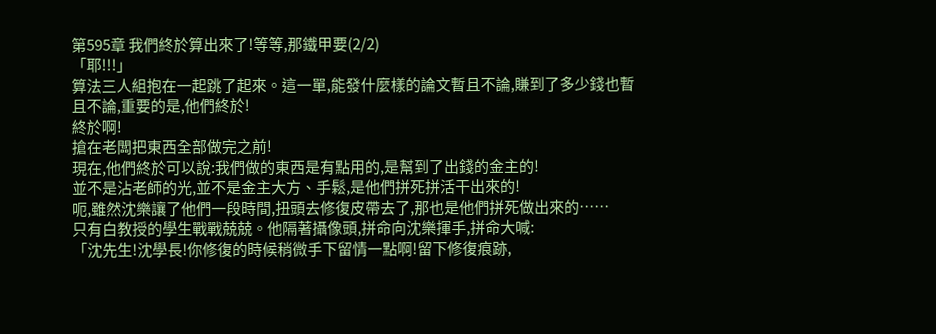第595章 我們終於算出來了!等等,那鐵甲要(2/2)
「耶!!!」
算法三人組抱在一起跳了起來。這一單,能發什麼樣的論文暫且不論,賺到了多少錢也暫且不論,重要的是,他們終於!
終於啊!
搶在老闆把東西全部做完之前!
現在,他們終於可以說:我們做的東西是有點用的,是幫到了出錢的金主的!
並不是沾老師的光,並不是金主大方、手鬆,是他們拼死拼活干出來的!
呃,雖然沈樂讓了他們一段時間,扭頭去修復皮帶去了,那也是他們拼死做出來的……
只有白教授的學生戰戰兢兢。他隔著攝像頭,拼命向沈樂揮手,拼命大喊:
「沈先生!沈學長!你修復的時候稍微手下留情一點啊!留下修復痕跡,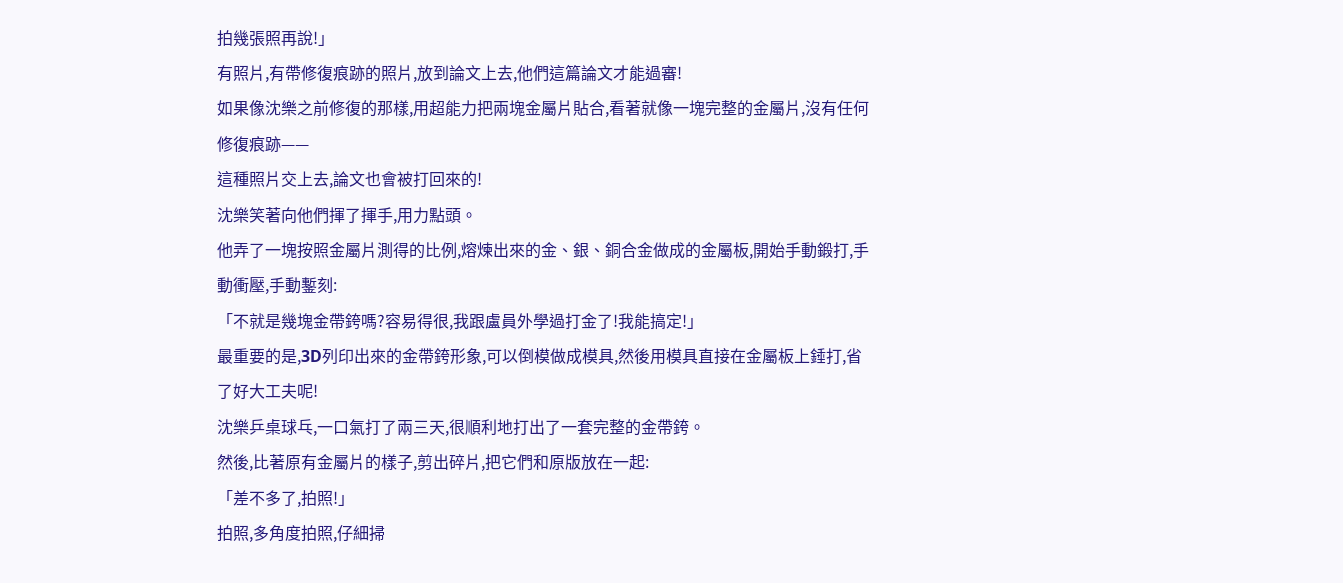拍幾張照再說!」
有照片,有帶修復痕跡的照片,放到論文上去,他們這篇論文才能過審!
如果像沈樂之前修復的那樣,用超能力把兩塊金屬片貼合,看著就像一塊完整的金屬片,沒有任何修復痕跡——
這種照片交上去,論文也會被打回來的!
沈樂笑著向他們揮了揮手,用力點頭。
他弄了一塊按照金屬片測得的比例,熔煉出來的金、銀、銅合金做成的金屬板,開始手動鍛打,手動衝壓,手動鏨刻:
「不就是幾塊金帶銙嗎?容易得很,我跟盧員外學過打金了!我能搞定!」
最重要的是,3D列印出來的金帶銙形象,可以倒模做成模具,然後用模具直接在金屬板上錘打,省了好大工夫呢!
沈樂乒桌球乓,一口氣打了兩三天,很順利地打出了一套完整的金帶銙。
然後,比著原有金屬片的樣子,剪出碎片,把它們和原版放在一起:
「差不多了,拍照!」
拍照,多角度拍照,仔細掃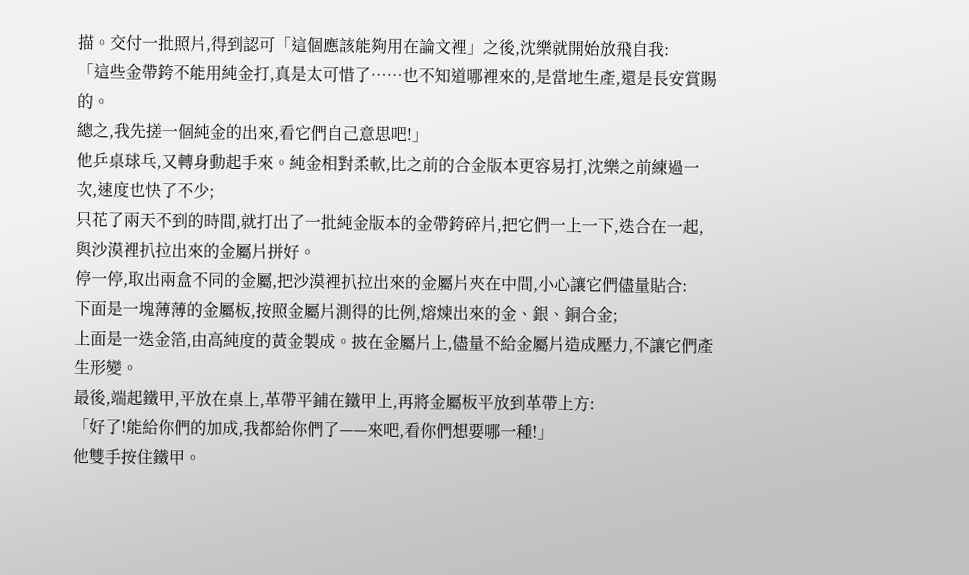描。交付一批照片,得到認可「這個應該能夠用在論文裡」之後,沈樂就開始放飛自我:
「這些金帶銙不能用純金打,真是太可惜了……也不知道哪裡來的,是當地生產,還是長安賞賜的。
總之,我先搓一個純金的出來,看它們自己意思吧!」
他乒桌球乓,又轉身動起手來。純金相對柔軟,比之前的合金版本更容易打,沈樂之前練過一次,速度也快了不少;
只花了兩天不到的時間,就打出了一批純金版本的金帶銙碎片,把它們一上一下,迭合在一起,與沙漠裡扒拉出來的金屬片拼好。
停一停,取出兩盒不同的金屬,把沙漠裡扒拉出來的金屬片夾在中間,小心讓它們儘量貼合:
下面是一塊薄薄的金屬板,按照金屬片測得的比例,熔煉出來的金、銀、銅合金;
上面是一迭金箔,由高純度的黃金製成。披在金屬片上,儘量不給金屬片造成壓力,不讓它們產生形變。
最後,端起鐵甲,平放在桌上,革帶平鋪在鐵甲上,再將金屬板平放到革帶上方:
「好了!能給你們的加成,我都給你們了——來吧,看你們想要哪一種!」
他雙手按住鐵甲。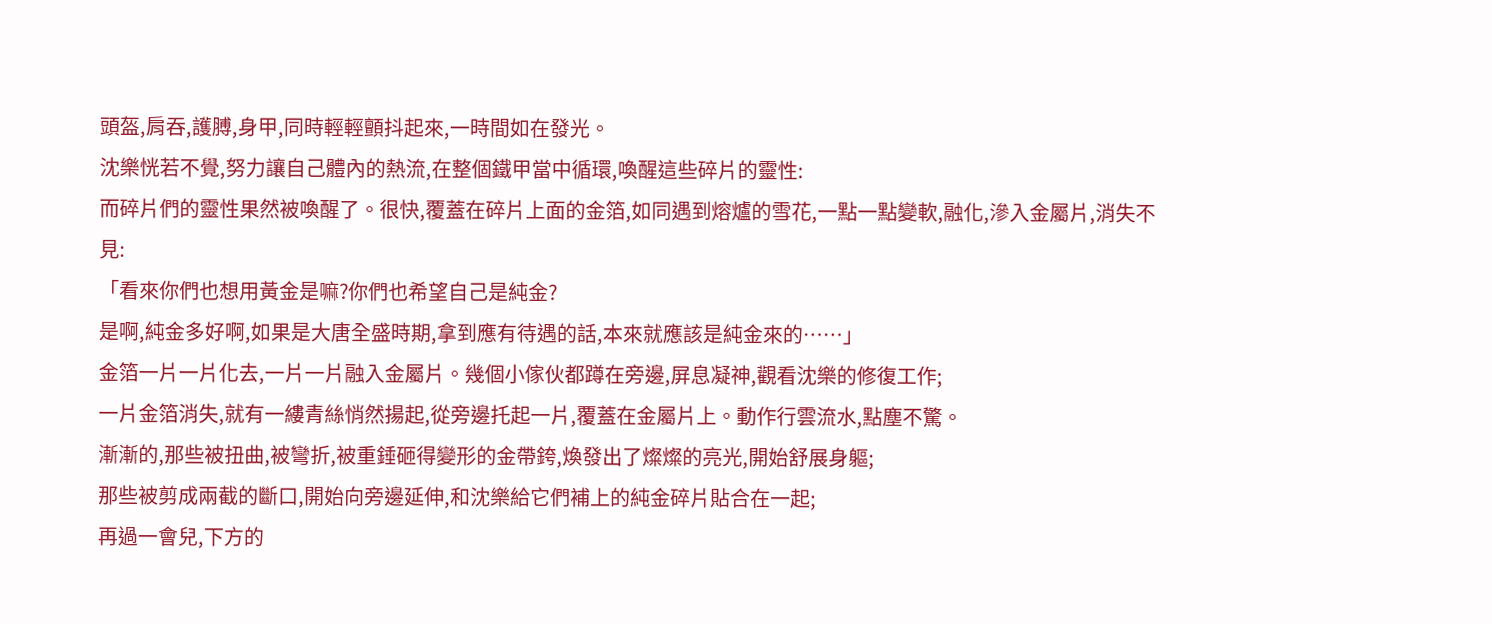頭盔,肩吞,護膊,身甲,同時輕輕顫抖起來,一時間如在發光。
沈樂恍若不覺,努力讓自己體內的熱流,在整個鐵甲當中循環,喚醒這些碎片的靈性:
而碎片們的靈性果然被喚醒了。很快,覆蓋在碎片上面的金箔,如同遇到熔爐的雪花,一點一點變軟,融化,滲入金屬片,消失不見:
「看來你們也想用黃金是嘛?你們也希望自己是純金?
是啊,純金多好啊,如果是大唐全盛時期,拿到應有待遇的話,本來就應該是純金來的……」
金箔一片一片化去,一片一片融入金屬片。幾個小傢伙都蹲在旁邊,屏息凝神,觀看沈樂的修復工作;
一片金箔消失,就有一縷青絲悄然揚起,從旁邊托起一片,覆蓋在金屬片上。動作行雲流水,點塵不驚。
漸漸的,那些被扭曲,被彎折,被重錘砸得變形的金帶銙,煥發出了燦燦的亮光,開始舒展身軀;
那些被剪成兩截的斷口,開始向旁邊延伸,和沈樂給它們補上的純金碎片貼合在一起;
再過一會兒,下方的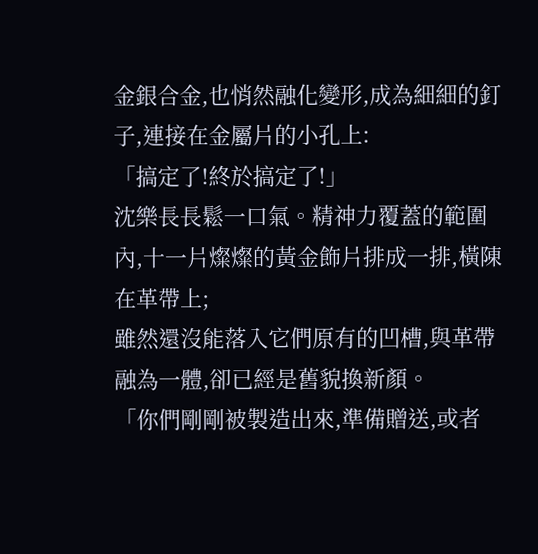金銀合金,也悄然融化變形,成為細細的釘子,連接在金屬片的小孔上:
「搞定了!終於搞定了!」
沈樂長長鬆一口氣。精神力覆蓋的範圍內,十一片燦燦的黃金飾片排成一排,橫陳在革帶上;
雖然還沒能落入它們原有的凹槽,與革帶融為一體,卻已經是舊貌換新顏。
「你們剛剛被製造出來,準備贈送,或者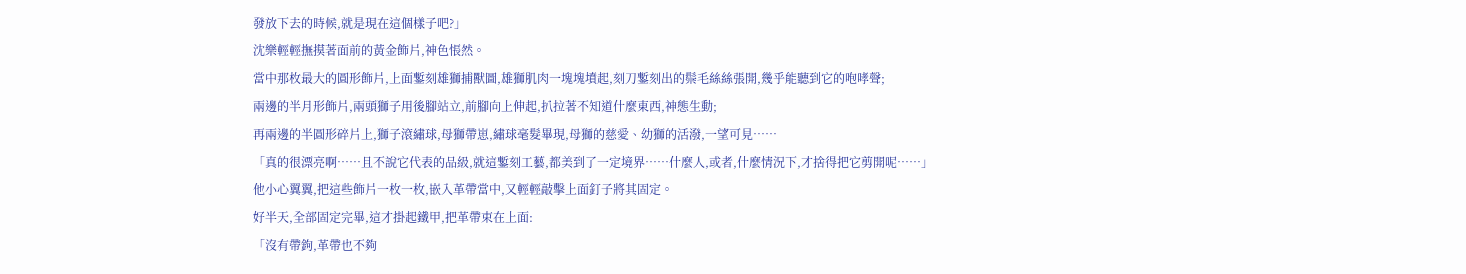發放下去的時候,就是現在這個樣子吧?」
沈樂輕輕撫摸著面前的黃金飾片,神色悵然。
當中那枚最大的圓形飾片,上面鏨刻雄獅捕獸圖,雄獅肌肉一塊塊墳起,刻刀鏨刻出的鬃毛絲絲張開,幾乎能聽到它的咆哮聲;
兩邊的半月形飾片,兩頭獅子用後腳站立,前腳向上伸起,扒拉著不知道什麼東西,神態生動;
再兩邊的半圓形碎片上,獅子滾繡球,母獅帶崽,繡球毫髮畢現,母獅的慈愛、幼獅的活潑,一望可見……
「真的很漂亮啊……且不說它代表的品級,就這鏨刻工藝,都美到了一定境界……什麼人,或者,什麼情況下,才捨得把它剪開呢……」
他小心翼翼,把這些飾片一枚一枚,嵌入革帶當中,又輕輕敲擊上面釘子將其固定。
好半天,全部固定完畢,這才掛起鐵甲,把革帶束在上面:
「沒有帶鉤,革帶也不夠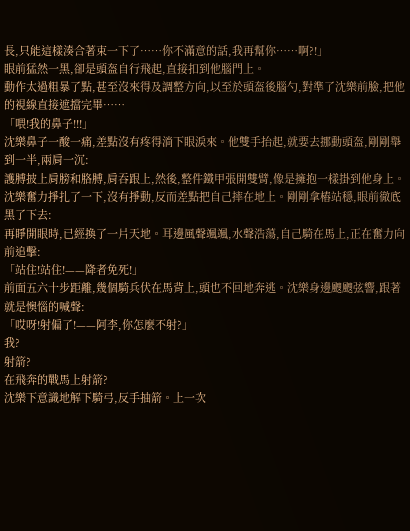長,只能這樣湊合著束一下了……你不滿意的話,我再幫你……啊?!」
眼前猛然一黑,卻是頭盔自行飛起,直接扣到他腦門上。
動作太過粗暴了點,甚至沒來得及調整方向,以至於頭盔後腦勺,對準了沈樂前臉,把他的視線直接遮擋完畢……
「喂!我的鼻子!!!」
沈樂鼻子一酸一痛,差點沒有疼得淌下眼淚來。他雙手抬起,就要去挪動頭盔,剛剛舉到一半,兩肩一沉:
護膊披上肩膀和胳膊,肩吞跟上,然後,整件鐵甲張開雙臂,像是擁抱一樣掛到他身上。
沈樂奮力掙扎了一下,沒有掙動,反而差點把自己摔在地上。剛剛拿樁站穩,眼前徹底黑了下去:
再睜開眼時,已經換了一片天地。耳邊風聲颯颯,水聲浩蕩,自己騎在馬上,正在奮力向前追擊:
「站住!站住!——降者免死!」
前面五六十步距離,幾個騎兵伏在馬背上,頭也不回地奔逃。沈樂身邊颼颼弦響,跟著就是懊惱的喊聲:
「哎呀!射偏了!——阿李,你怎麼不射?」
我?
射箭?
在飛奔的戰馬上射箭?
沈樂下意識地解下騎弓,反手抽箭。上一次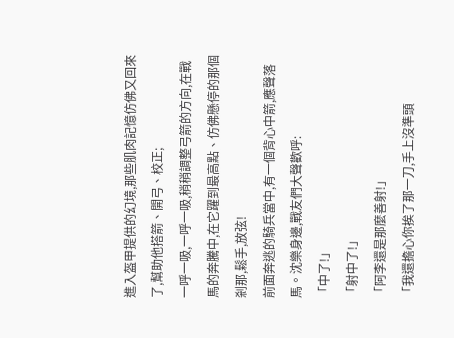進入盔甲提供的幻境,那些肌肉記憶仿佛又回來了,幫助他搭箭、開弓、校正;
一呼一吸,一呼一吸,稍稍調整弓箭的方向,在戰馬的奔騰中,在它躍到最高點、仿佛懸停的那個剎那,鬆手,放弦!
前面奔逃的騎兵當中,有一個背心中箭,應聲落馬。沈樂身邊,戰友們大聲歡呼:
「中了!」
「射中了!」
「阿李還是那麼善射!」
「我還擔心你挨了那一刀,手上沒準頭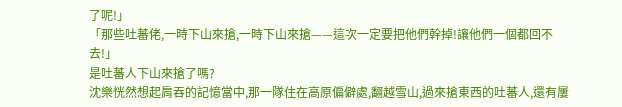了呢!」
「那些吐蕃佬,一時下山來搶,一時下山來搶——這次一定要把他們幹掉!讓他們一個都回不去!」
是吐蕃人下山來搶了嗎?
沈樂恍然想起肩吞的記憶當中,那一隊住在高原偏僻處,翻越雪山,過來搶東西的吐蕃人,還有屢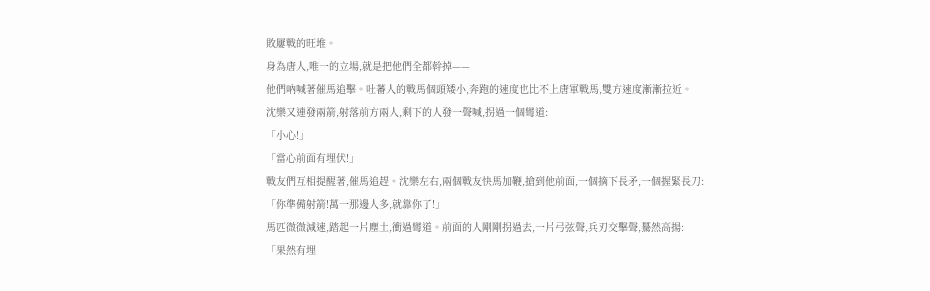敗屢戰的旺堆。
身為唐人,唯一的立場,就是把他們全都幹掉——
他們吶喊著催馬追擊。吐蕃人的戰馬個頭矮小,奔跑的速度也比不上唐軍戰馬,雙方速度漸漸拉近。
沈樂又連發兩箭,射落前方兩人,剩下的人發一聲喊,拐過一個彎道:
「小心!」
「當心前面有埋伏!」
戰友們互相提醒著,催馬追趕。沈樂左右,兩個戰友快馬加鞭,搶到他前面,一個摘下長矛,一個握緊長刀:
「你準備射箭!萬一那邊人多,就靠你了!」
馬匹微微減速,踏起一片塵土,衝過彎道。前面的人剛剛拐過去,一片弓弦聲,兵刃交擊聲,驀然高揚:
「果然有埋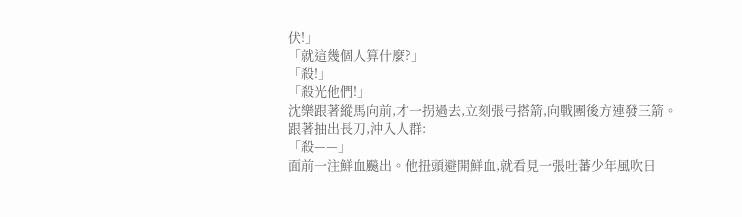伏!」
「就這幾個人算什麼?」
「殺!」
「殺光他們!」
沈樂跟著縱馬向前,才一拐過去,立刻張弓搭箭,向戰團後方連發三箭。跟著抽出長刀,沖入人群:
「殺——」
面前一注鮮血飈出。他扭頭避開鮮血,就看見一張吐蕃少年風吹日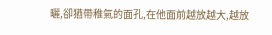曬,卻猶帶稚氣的面孔,在他面前越放越大,越放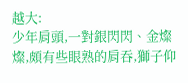越大:
少年肩頭,一對銀閃閃、金燦燦,頗有些眼熟的肩吞,獅子仰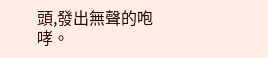頭,發出無聲的咆哮。